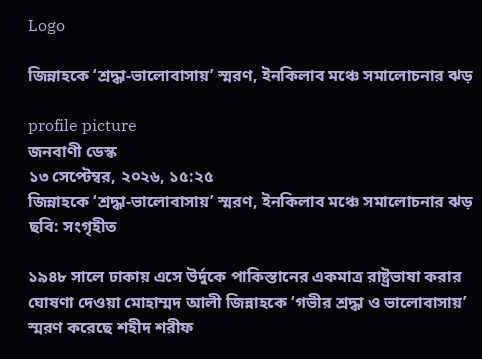Logo

জিন্নাহকে ‘শ্রদ্ধা-ভালোবাসায়’ স্মরণ, ইনকিলাব মঞ্চে সমালোচনার ঝড়

profile picture
জনবাণী ডেস্ক
১৩ সেপ্টেম্বর, ২০২৬, ১৫:২৫
জিন্নাহকে ‘শ্রদ্ধা-ভালোবাসায়’ স্মরণ, ইনকিলাব মঞ্চে সমালোচনার ঝড়
ছবি: সংগৃহীত

১৯৪৮ সালে ঢাকায় এসে উর্দুকে পাকিস্তানের একমাত্র রাষ্ট্রভাষা করার ঘোষণা দেওয়া মোহাম্মদ আলী জিন্নাহকে ‘গভীর শ্রদ্ধা ও ভালোবাসায়’ স্মরণ করেছে শহীদ শরীফ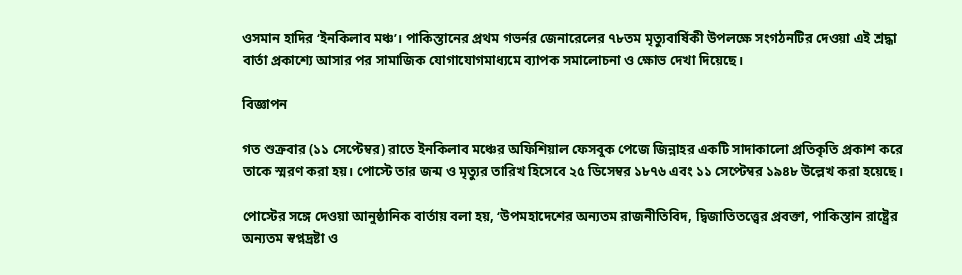ওসমান হাদির ‘ইনকিলাব মঞ্চ’। পাকিস্তানের প্রথম গভর্নর জেনারেলের ৭৮তম মৃত্যুবার্ষিকী উপলক্ষে সংগঠনটির দেওয়া এই শ্রদ্ধা বার্তা প্রকাশ্যে আসার পর সামাজিক যোগাযোগমাধ্যমে ব্যাপক সমালোচনা ও ক্ষোভ দেখা দিয়েছে।

বিজ্ঞাপন

গত শুক্রবার (১১ সেপ্টেম্বর) রাতে ইনকিলাব মঞ্চের অফিশিয়াল ফেসবুক পেজে জিন্নাহর একটি সাদাকালো প্রতিকৃতি প্রকাশ করে তাকে স্মরণ করা হয়। পোস্টে তার জন্ম ও মৃত্যুর তারিখ হিসেবে ২৫ ডিসেম্বর ১৮৭৬ এবং ১১ সেপ্টেম্বর ১৯৪৮ উল্লেখ করা হয়েছে।

পোস্টের সঙ্গে দেওয়া আনুষ্ঠানিক বার্তায় বলা হয়, ‘উপমহাদেশের অন্যতম রাজনীতিবিদ, দ্বিজাতিতত্ত্বের প্রবক্তা, পাকিস্তান রাষ্ট্রের অন্যতম স্বপ্নদ্রষ্টা ও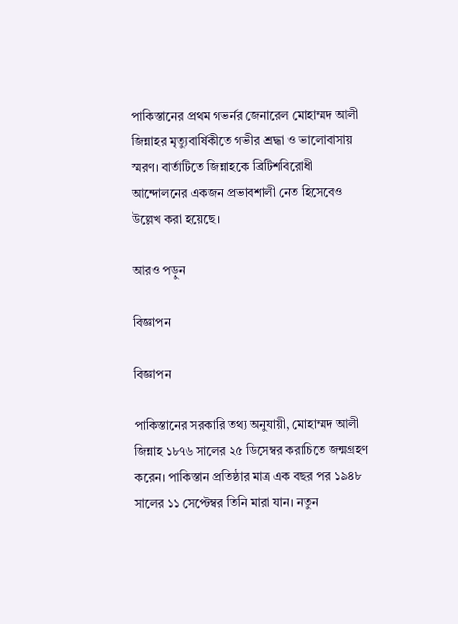পাকিস্তানের প্রথম গভর্নর জেনারেল মোহাম্মদ আলী জিন্নাহর মৃত্যুবার্ষিকীতে গভীর শ্রদ্ধা ও ভালোবাসায় স্মরণ। বার্তাটিতে জিন্নাহকে ব্রিটিশবিরোধী আন্দোলনের একজন প্রভাবশালী নেত হিসেবেও উল্লেখ করা হয়েছে।

আরও পড়ুন

বিজ্ঞাপন

বিজ্ঞাপন

পাকিস্তানের সরকারি তথ্য অনুযায়ী, মোহাম্মদ আলী জিন্নাহ ১৮৭৬ সালের ২৫ ডিসেম্বর করাচিতে জন্মগ্রহণ করেন। পাকিস্তান প্রতিষ্ঠার মাত্র এক বছর পর ১৯৪৮ সালের ১১ সেপ্টেম্বর তিনি মারা যান। নতুন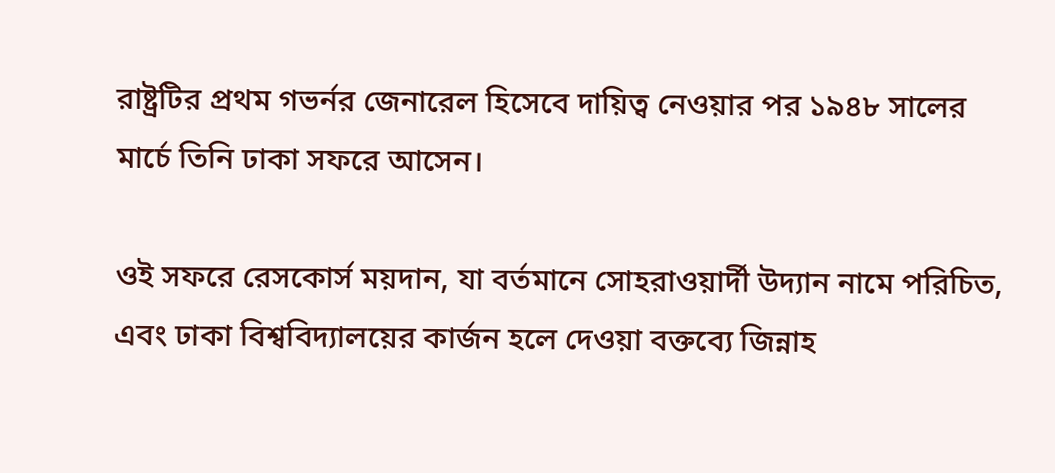রাষ্ট্রটির প্রথম গভর্নর জেনারেল হিসেবে দায়িত্ব নেওয়ার পর ১৯৪৮ সালের মার্চে তিনি ঢাকা সফরে আসেন।

ওই সফরে রেসকোর্স ময়দান, যা বর্তমানে সোহরাওয়ার্দী উদ্যান নামে পরিচিত, এবং ঢাকা বিশ্ববিদ্যালয়ের কার্জন হলে দেওয়া বক্তব্যে জিন্নাহ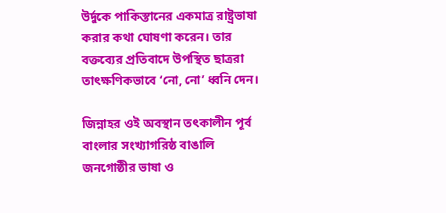উর্দুকে পাকিস্তানের একমাত্র রাষ্ট্রভাষা করার কথা ঘোষণা করেন। তার বক্তব্যের প্রতিবাদে উপস্থিত ছাত্ররা তাৎক্ষণিকভাবে ‘নো, নো’ ধ্বনি দেন।

জিন্নাহর ওই অবস্থান তৎকালীন পূর্ব বাংলার সংখ্যাগরিষ্ঠ বাঙালি জনগোষ্ঠীর ভাষা ও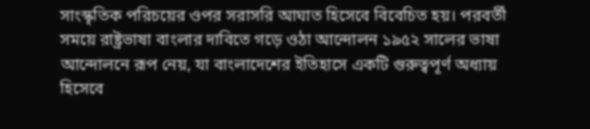সাংস্কৃতিক পরিচয়ের ওপর সরাসরি আঘাত হিসেবে বিবেচিত হয়। পরবর্তী সময়ে রাষ্ট্রভাষা বাংলার দাবিতে গড়ে ওঠা আন্দোলন ১৯৫২ সালের ভাষা আন্দোলনে রূপ নেয়, যা বাংলাদেশের ইতিহাসে একটি গুরুত্বপূর্ণ অধ্যায় হিসেবে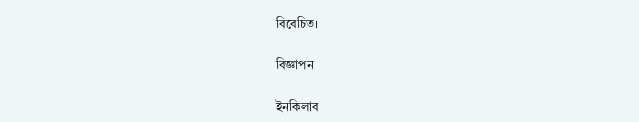বিবেচিত।

বিজ্ঞাপন

ইনকিলাব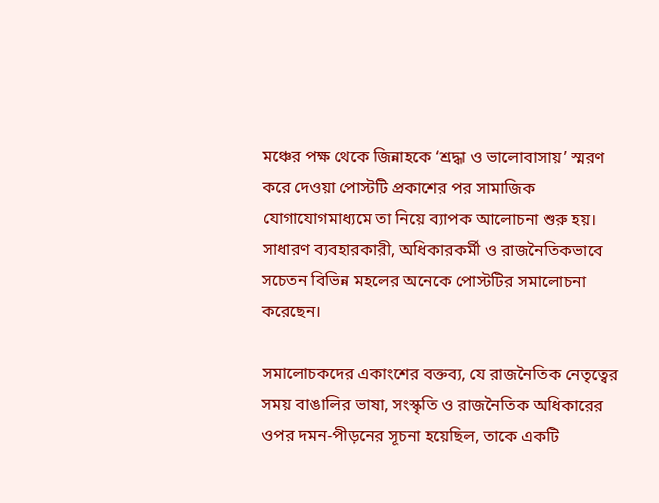মঞ্চের পক্ষ থেকে জিন্নাহকে ‘শ্রদ্ধা ও ভালোবাসায়’ স্মরণ করে দেওয়া পোস্টটি প্রকাশের পর সামাজিক যোগাযোগমাধ্যমে তা নিয়ে ব্যাপক আলোচনা শুরু হয়। সাধারণ ব্যবহারকারী, অধিকারকর্মী ও রাজনৈতিকভাবে সচেতন বিভিন্ন মহলের অনেকে পোস্টটির সমালোচনা করেছেন।

সমালোচকদের একাংশের বক্তব্য, যে রাজনৈতিক নেতৃত্বের সময় বাঙালির ভাষা, সংস্কৃতি ও রাজনৈতিক অধিকারের ওপর দমন-পীড়নের সূচনা হয়েছিল, তাকে একটি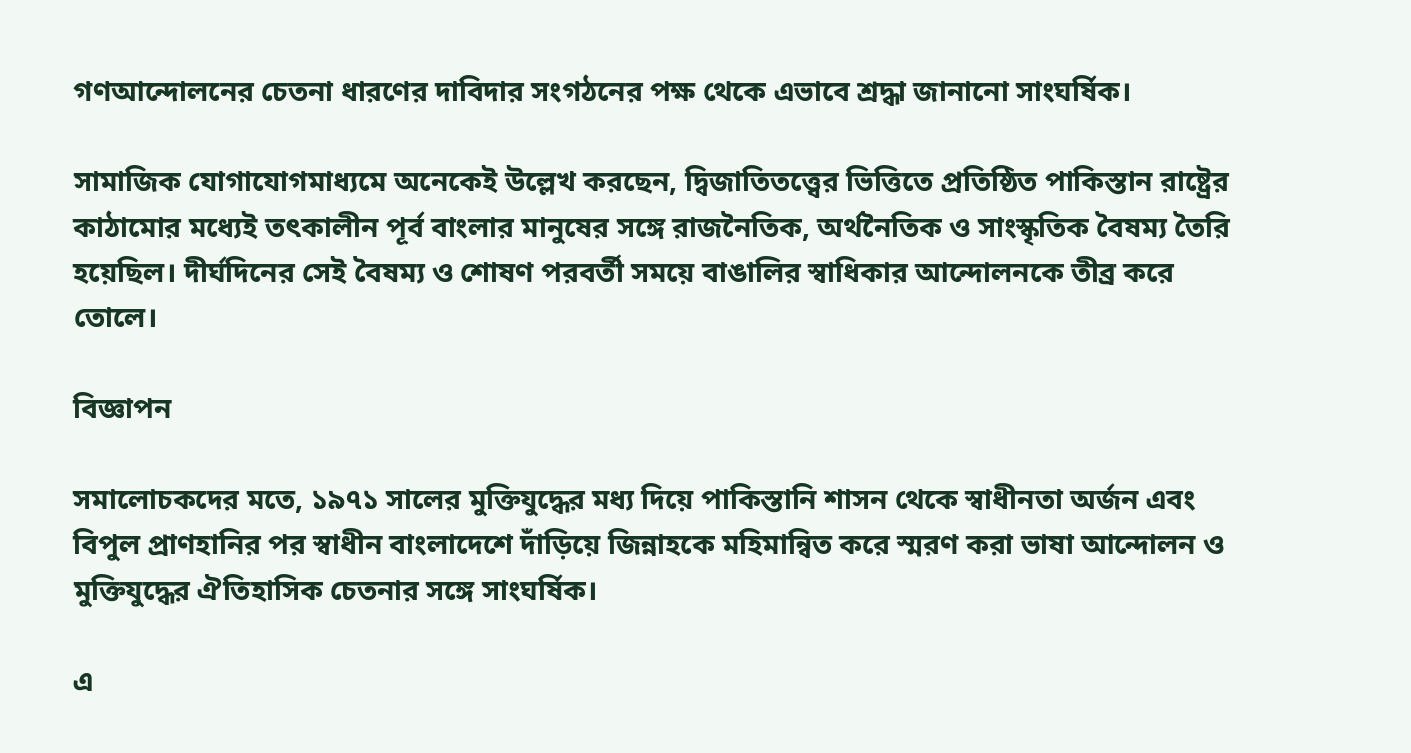গণআন্দোলনের চেতনা ধারণের দাবিদার সংগঠনের পক্ষ থেকে এভাবে শ্রদ্ধা জানানো সাংঘর্ষিক।

সামাজিক যোগাযোগমাধ্যমে অনেকেই উল্লেখ করছেন, দ্বিজাতিতত্ত্বের ভিত্তিতে প্রতিষ্ঠিত পাকিস্তান রাষ্ট্রের কাঠামোর মধ্যেই তৎকালীন পূর্ব বাংলার মানুষের সঙ্গে রাজনৈতিক, অর্থনৈতিক ও সাংস্কৃতিক বৈষম্য তৈরি হয়েছিল। দীর্ঘদিনের সেই বৈষম্য ও শোষণ পরবর্তী সময়ে বাঙালির স্বাধিকার আন্দোলনকে তীব্র করে তোলে।

বিজ্ঞাপন

সমালোচকদের মতে, ১৯৭১ সালের মুক্তিযুদ্ধের মধ্য দিয়ে পাকিস্তানি শাসন থেকে স্বাধীনতা অর্জন এবং বিপুল প্রাণহানির পর স্বাধীন বাংলাদেশে দাঁড়িয়ে জিন্নাহকে মহিমান্বিত করে স্মরণ করা ভাষা আন্দোলন ও মুক্তিযুদ্ধের ঐতিহাসিক চেতনার সঙ্গে সাংঘর্ষিক।

এ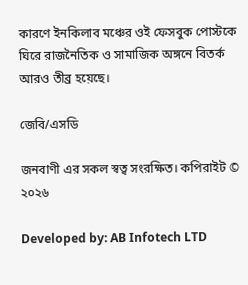কারণে ইনকিলাব মঞ্চের ওই ফেসবুক পোস্টকে ঘিরে রাজনৈতিক ও সামাজিক অঙ্গনে বিতর্ক আরও তীব্র হয়েছে।

জেবি/এসডি

জনবাণী এর সকল স্বত্ব সংরক্ষিত। কপিরাইট © ২০২৬

Developed by: AB Infotech LTD